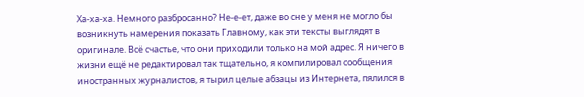Ха-ха-ха. Немного разбросанно? Не-е-ет, даже во сне у меня не могло бы возникнуть намерения показать Главному, как эти тексты выглядят в оригинале. Всё счастье, что они приходили только на мой адрес. Я ничего в жизни ещё не редактировал так тщательно, я компилировал сообщения иностранных журналистов, я тырил целые абзацы из Интернета, пялился в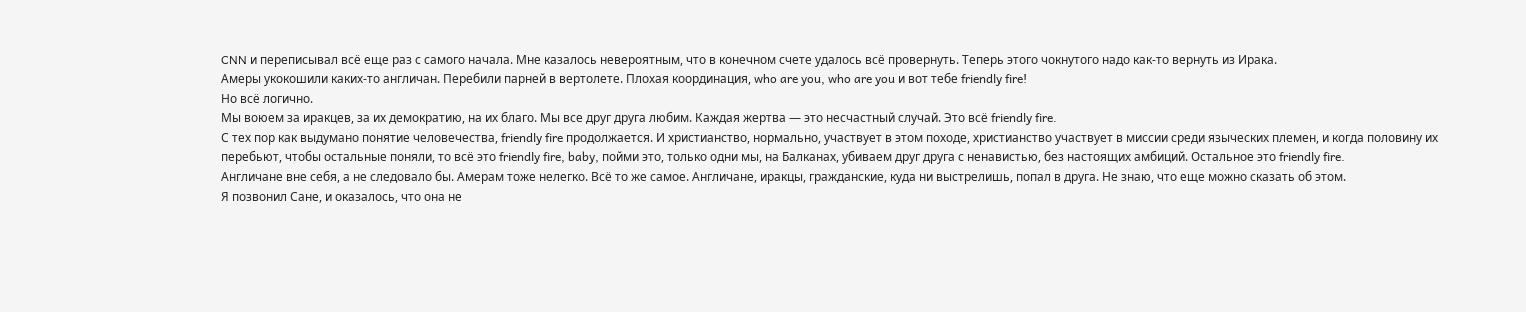CNN и переписывал всё еще раз с самого начала. Мне казалось невероятным, что в конечном счете удалось всё провернуть. Теперь этого чокнутого надо как-то вернуть из Ирака.
Амеры укокошили каких-то англичан. Перебили парней в вертолете. Плохая координация, who are you, who are you и вот тебе friendly fire!
Но всё логично.
Мы воюем за иракцев, за их демократию, на их благо. Мы все друг друга любим. Каждая жертва — это несчастный случай. Это всё friendly fire.
С тех пор как выдумано понятие человечества, friendly fire продолжается. И христианство, нормально, участвует в этом походе, христианство участвует в миссии среди языческих племен, и когда половину их перебьют, чтобы остальные поняли, то всё это friendly fire, baby, пойми это, только одни мы, на Балканах, убиваем друг друга с ненавистью, без настоящих амбиций. Остальное это friendly fire.
Англичане вне себя, а не следовало бы. Амерам тоже нелегко. Всё то же самое. Англичане, иракцы, гражданские, куда ни выстрелишь, попал в друга. Не знаю, что еще можно сказать об этом.
Я позвонил Сане, и оказалось, что она не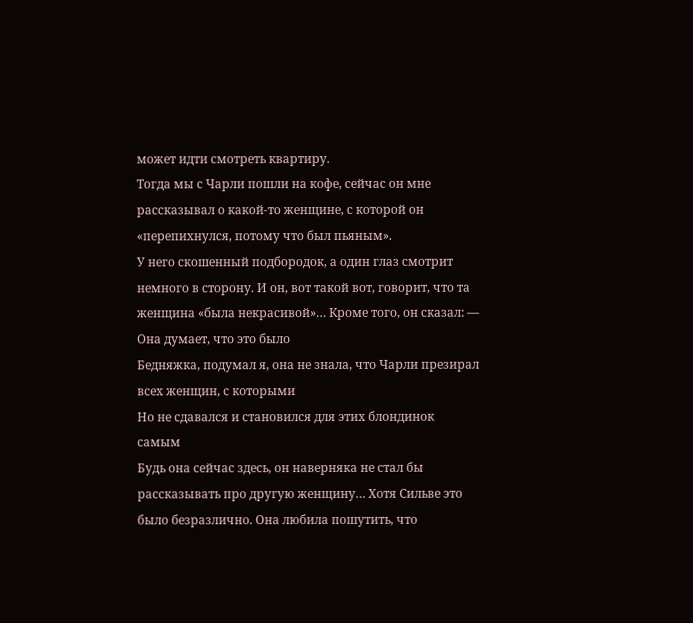может идти смотреть квартиру.
Тогда мы с Чарли пошли на кофе, сейчас он мне рассказывал о какой-то женщине, с которой он «перепихнулся, потому что был пьяным».
У него скошенный подбородок, а один глаз смотрит немного в сторону. И он, вот такой вот, говорит, что та женщина «была некрасивой»… Кроме того, он сказал: — Она думает, что это было
Бедняжка, подумал я, она не знала, что Чарли презирал всех женщин, с которыми
Но не сдавался и становился для этих блондинок самым
Будь она сейчас здесь, он наверняка не стал бы рассказывать про другую женщину… Хотя Сильве это было безразлично. Она любила пошутить, что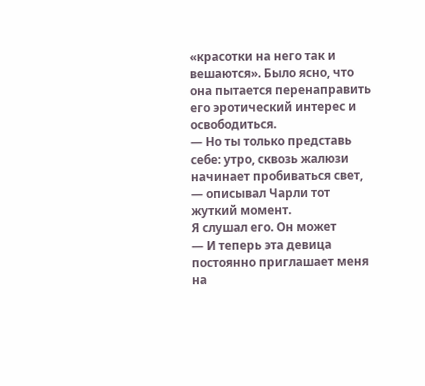«красотки на него так и вешаются». Было ясно, что она пытается перенаправить его эротический интерес и освободиться.
— Но ты только представь себе: утро, сквозь жалюзи начинает пробиваться свет, — описывал Чарли тот жуткий момент.
Я слушал его. Он может
— И теперь эта девица постоянно приглашает меня на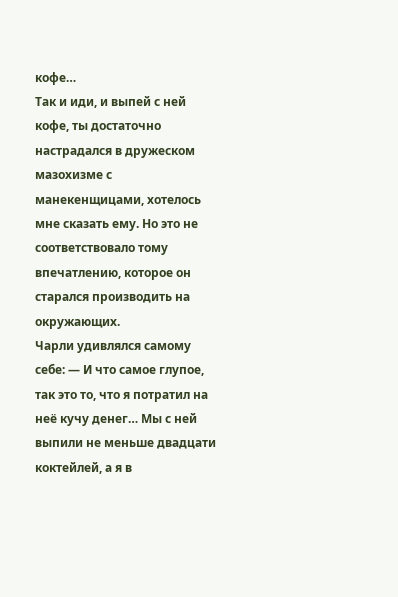кофе…
Так и иди, и выпей с ней кофе, ты достаточно настрадался в дружеском мазохизме с манекенщицами, хотелось мне сказать ему. Но это не соответствовало тому впечатлению, которое он старался производить на окружающих.
Чарли удивлялся самому себе: — И что самое глупое, так это то, что я потратил на неё кучу денег… Мы с ней выпили не меньше двадцати коктейлей, а я в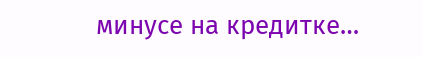минусе на кредитке…